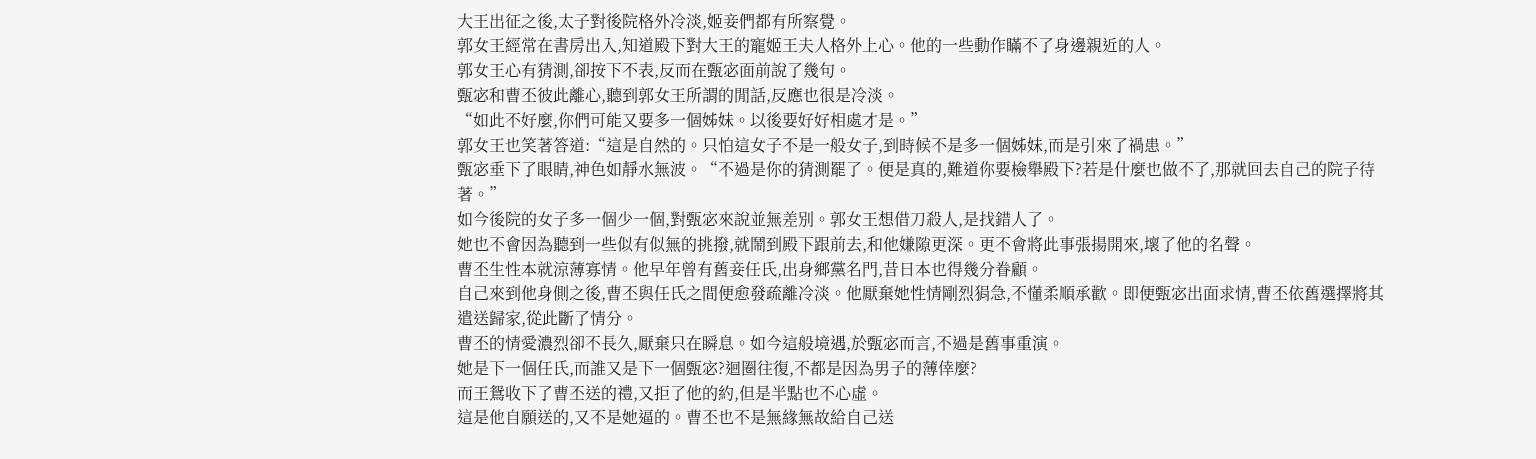大王出征之後,太子對後院格外冷淡,姬妾們都有所察覺。
郭女王經常在書房出入,知道殿下對大王的寵姬王夫人格外上心。他的一些動作瞞不了身邊親近的人。
郭女王心有猜測,卻按下不表,反而在甄宓面前說了幾句。
甄宓和曹丕彼此離心,聽到郭女王所謂的閒話,反應也很是冷淡。
“如此不好麼,你們可能又要多一個姊妹。以後要好好相處才是。”
郭女王也笑著答道:“這是自然的。只怕這女子不是一般女子,到時候不是多一個姊妹,而是引來了禍患。”
甄宓垂下了眼睛,神色如靜水無波。“不過是你的猜測罷了。便是真的,難道你要檢舉殿下?若是什麼也做不了,那就回去自己的院子待著。”
如今後院的女子多一個少一個,對甄宓來說並無差別。郭女王想借刀殺人,是找錯人了。
她也不會因為聽到一些似有似無的挑撥,就鬧到殿下跟前去,和他嫌隙更深。更不會將此事張揚開來,壞了他的名聲。
曹丕生性本就涼薄寡情。他早年曾有舊妾任氏,出身鄉黨名門,昔日本也得幾分眷顧。
自己來到他身側之後,曹丕與任氏之間便愈發疏離冷淡。他厭棄她性情剛烈狷急,不懂柔順承歡。即便甄宓出面求情,曹丕依舊選擇將其遣送歸家,從此斷了情分。
曹丕的情愛濃烈卻不長久,厭棄只在瞬息。如今這般境遇,於甄宓而言,不過是舊事重演。
她是下一個任氏,而誰又是下一個甄宓?迴圈往復,不都是因為男子的薄倖麼?
而王鴛收下了曹丕送的禮,又拒了他的約,但是半點也不心虛。
這是他自願送的,又不是她逼的。曹丕也不是無緣無故給自己送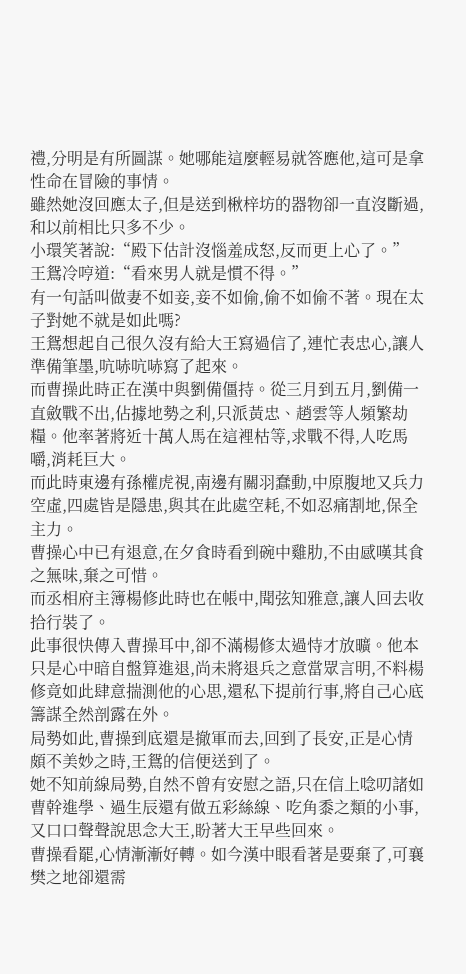禮,分明是有所圖謀。她哪能這麼輕易就答應他,這可是拿性命在冒險的事情。
雖然她沒回應太子,但是送到楸梓坊的器物卻一直沒斷過,和以前相比只多不少。
小環笑著說:“殿下估計沒惱羞成怒,反而更上心了。”
王鴛冷哼道:“看來男人就是慣不得。”
有一句話叫做妻不如妾,妾不如偷,偷不如偷不著。現在太子對她不就是如此嗎?
王鴛想起自己很久沒有給大王寫過信了,連忙表忠心,讓人準備筆墨,吭哧吭哧寫了起來。
而曹操此時正在漢中與劉備僵持。從三月到五月,劉備一直斂戰不出,佔據地勢之利,只派黃忠、趙雲等人頻繁劫糧。他率著將近十萬人馬在這裡枯等,求戰不得,人吃馬嚼,消耗巨大。
而此時東邊有孫權虎視,南邊有關羽蠢動,中原腹地又兵力空虛,四處皆是隱患,與其在此處空耗,不如忍痛割地,保全主力。
曹操心中已有退意,在夕食時看到碗中雞肋,不由感嘆其食之無味,棄之可惜。
而丞相府主簿楊修此時也在帳中,聞弦知雅意,讓人回去收拾行裝了。
此事很快傳入曹操耳中,卻不滿楊修太過恃才放曠。他本只是心中暗自盤算進退,尚未將退兵之意當眾言明,不料楊修竟如此肆意揣測他的心思,還私下提前行事,將自己心底籌謀全然剖露在外。
局勢如此,曹操到底還是撤軍而去,回到了長安,正是心情頗不美妙之時,王鴛的信便送到了。
她不知前線局勢,自然不曾有安慰之語,只在信上唸叨諸如曹幹進學、過生辰還有做五彩絲線、吃角黍之類的小事,又口口聲聲說思念大王,盼著大王早些回來。
曹操看罷,心情漸漸好轉。如今漢中眼看著是要棄了,可襄樊之地卻還需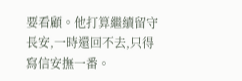要看顧。他打算繼續留守長安,一時還回不去,只得寫信安撫一番。